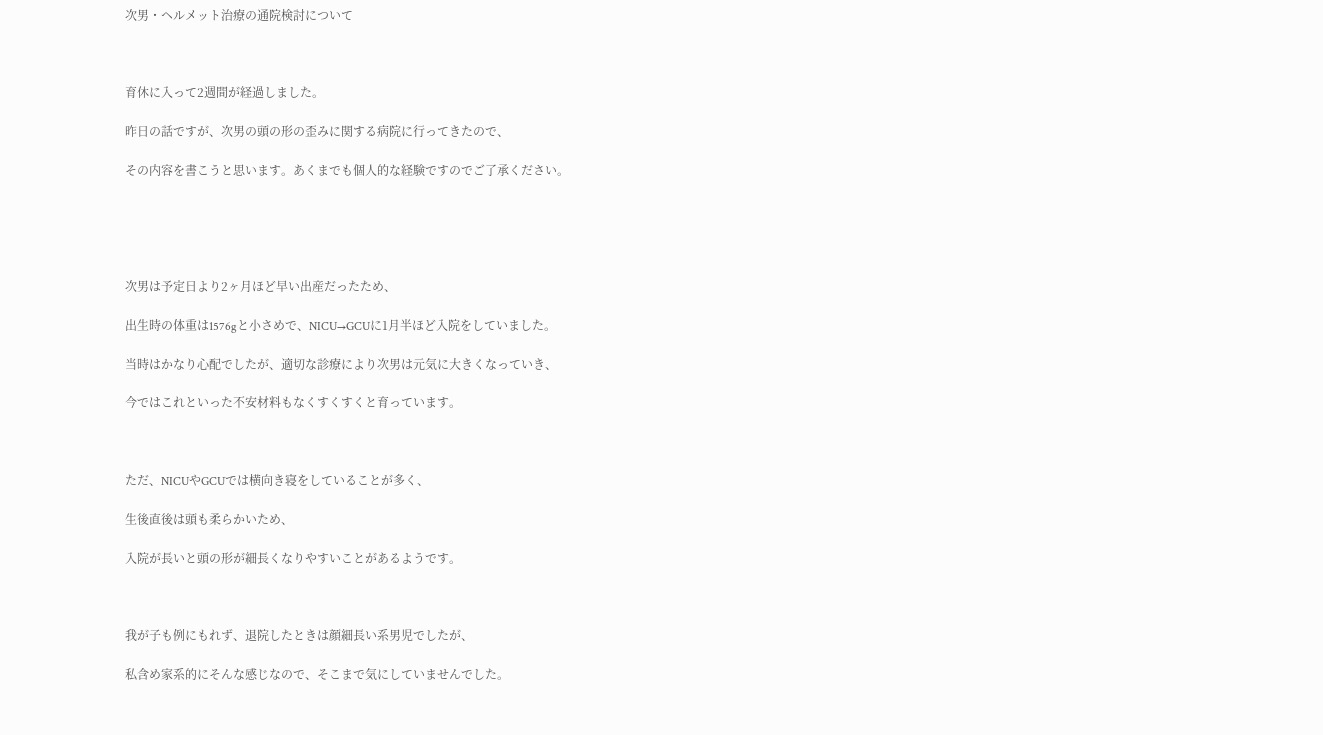次男・ヘルメット治療の通院検討について



育休に入って2週間が経過しました。

昨日の話ですが、次男の頭の形の歪みに関する病院に行ってきたので、

その内容を書こうと思います。あくまでも個人的な経験ですのでご了承ください。





次男は予定日より2ヶ月ほど早い出産だったため、

出生時の体重は1576gと小さめで、NICU→GCUに1月半ほど入院をしていました。

当時はかなり心配でしたが、適切な診療により次男は元気に大きくなっていき、

今ではこれといった不安材料もなくすくすくと育っています。



ただ、NICUやGCUでは横向き寝をしていることが多く、

生後直後は頭も柔らかいため、

入院が長いと頭の形が細長くなりやすいことがあるようです。



我が子も例にもれず、退院したときは顔細長い系男児でしたが、

私含め家系的にそんな感じなので、そこまで気にしていませんでした。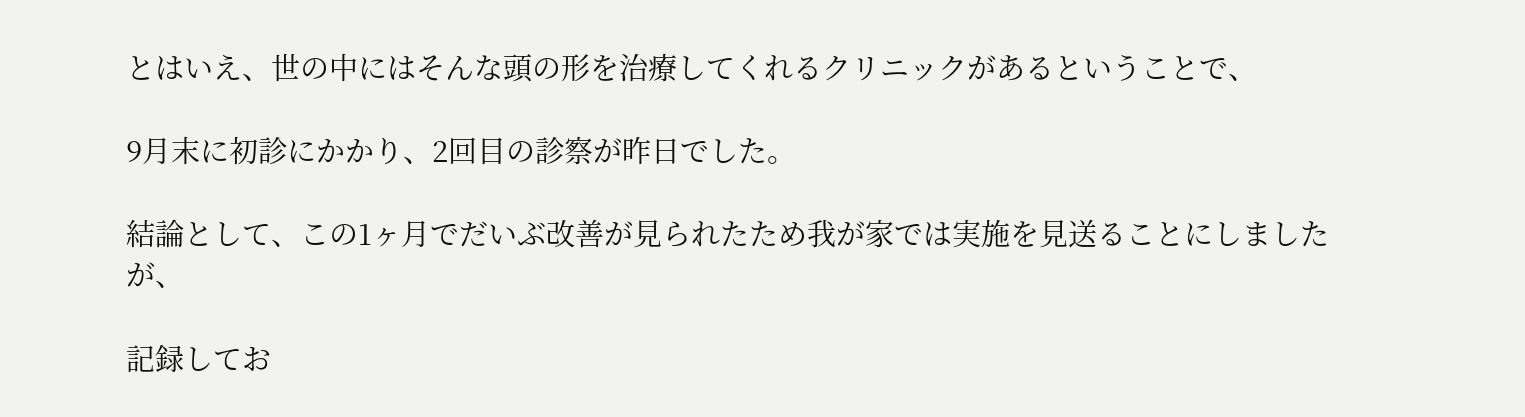とはいえ、世の中にはそんな頭の形を治療してくれるクリニックがあるということで、

9月末に初診にかかり、2回目の診察が昨日でした。

結論として、この1ヶ月でだいぶ改善が見られたため我が家では実施を見送ることにしましたが、

記録してお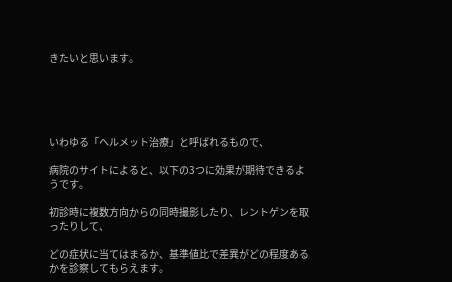きたいと思います。





いわゆる「ヘルメット治療」と呼ばれるもので、

病院のサイトによると、以下の3つに効果が期待できるようです。

初診時に複数方向からの同時撮影したり、レントゲンを取ったりして、

どの症状に当てはまるか、基準値比で差異がどの程度あるかを診察してもらえます。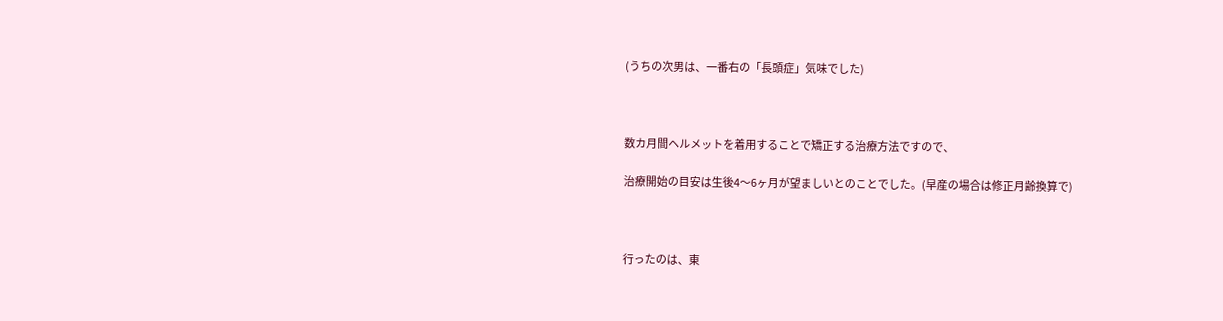(うちの次男は、一番右の「長頭症」気味でした)



数カ月間ヘルメットを着用することで矯正する治療方法ですので、

治療開始の目安は生後4〜6ヶ月が望ましいとのことでした。(早産の場合は修正月齢換算で)



行ったのは、東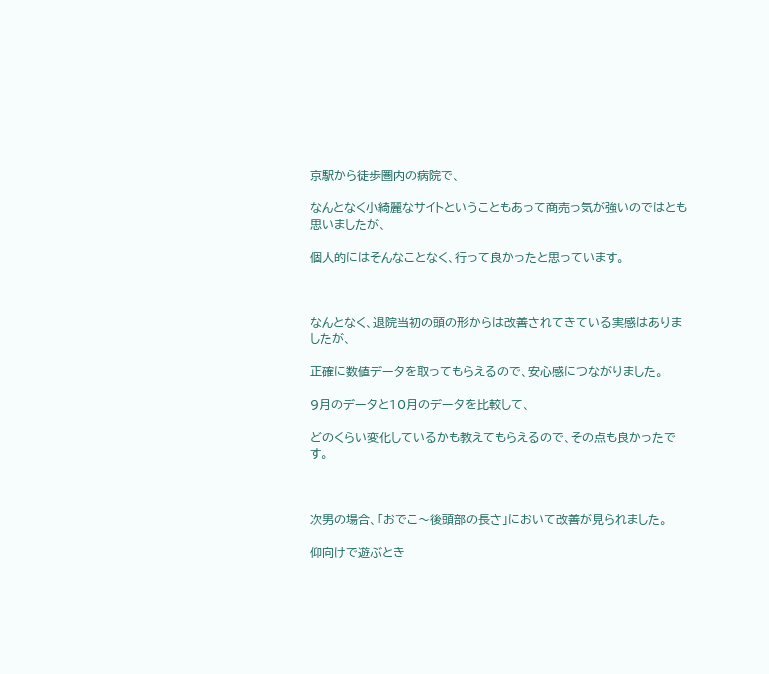京駅から徒歩圏内の病院で、

なんとなく小綺麗なサイトということもあって商売っ気が強いのではとも思いましたが、

個人的にはそんなことなく、行って良かったと思っています。



なんとなく、退院当初の頭の形からは改善されてきている実感はありましたが、

正確に数値データを取ってもらえるので、安心感につながりました。

9月のデータと10月のデータを比較して、

どのくらい変化しているかも教えてもらえるので、その点も良かったです。



次男の場合、「おでこ〜後頭部の長さ」において改善が見られました。

仰向けで遊ぶとき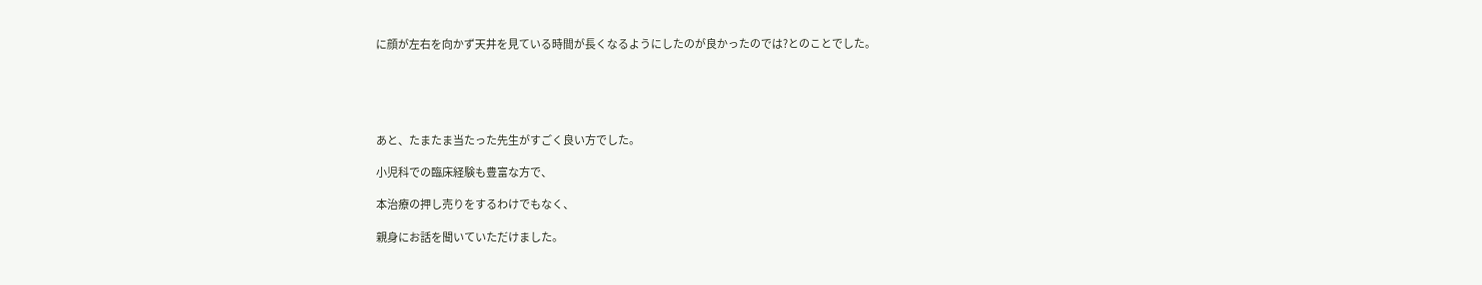に顔が左右を向かず天井を見ている時間が長くなるようにしたのが良かったのでは?とのことでした。





あと、たまたま当たった先生がすごく良い方でした。

小児科での臨床経験も豊富な方で、

本治療の押し売りをするわけでもなく、

親身にお話を聞いていただけました。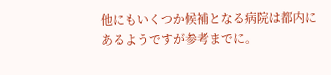他にもいくつか候補となる病院は都内にあるようですが参考までに。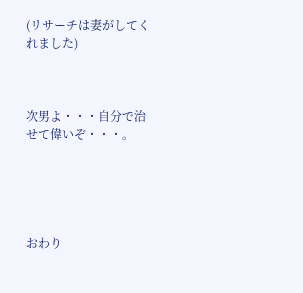(リサーチは妻がしてくれました)



次男よ・・・自分で治せて偉いぞ・・・。





おわり